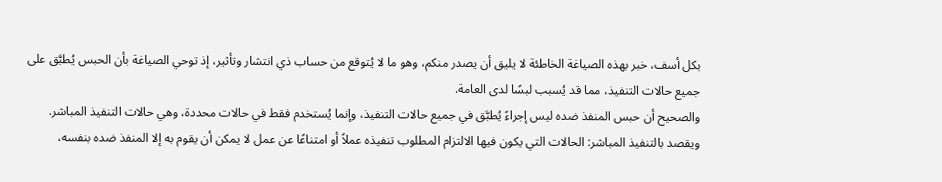بكل أسف، خبر بهذه الصياغة الخاطئة لا يليق أن يصدر منكم، وهو ما لا يُتوقع من حساب ذي انتشار وتأثير، إذ توحي الصياغة بأن الحبس يُطبَّق على جميع حالات التنفيذ، مما قد يُسبب لبسًا لدى العامة.
والصحيح أن حبس المنفذ ضده ليس إجراءً يُطبَّق في جميع حالات التنفيذ، وإنما يُستخدم فقط في حالات محددة، وهي حالات التنفيذ المباشر.
ويقصد بالتنفيذ المباشر: الحالات التي يكون فيها الالتزام المطلوب تنفيذه عملاً أو امتناعًا عن عمل لا يمكن أن يقوم به إلا المنفذ ضده بنفسه،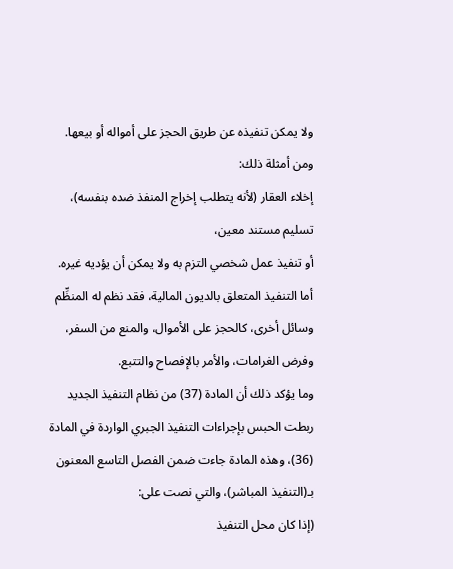ولا يمكن تنفيذه عن طريق الحجز على أمواله أو بيعها.
ومن أمثلة ذلك:
إخلاء العقار (لأنه يتطلب إخراج المنفذ ضده بنفسه)،
تسليم مستند معين،
أو تنفيذ عمل شخصي التزم به ولا يمكن أن يؤديه غيره.
أما التنفيذ المتعلق بالديون المالية، فقد نظم له المنظِّم وسائل أخرى، كالحجز على الأموال، والمنع من السفر، وفرض الغرامات، والأمر بالإفصاح والتتبع.
وما يؤكد ذلك أن المادة (37) من نظام التنفيذ الجديد ربطت الحبس بإجراءات التنفيذ الجبري الواردة في المادة (36)، وهذه المادة جاءت ضمن الفصل التاسع المعنون بـ(التنفيذ المباشر)، والتي نصت على:
(إذا كان محل التنفيذ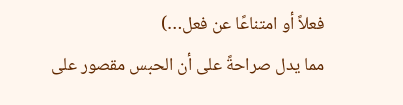فعلاً أو امتناعًا عن فعل…)
مما يدل صراحةً على أن الحبس مقصور على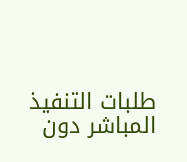طلبات التنفيذ المباشر دون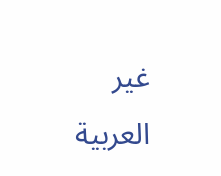غير
العربية